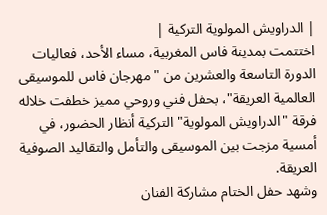| الدراويش المولوية التركية |
اختتمت بمدينة فاس المغربية، مساء الأحد، فعاليات الدورة التاسعة والعشرين من "مهرجان فاس للموسيقى العالمية العريقة"، بحفل فني وروحي مميز خطفت خلاله فرقة "الدراويش المولوية" التركية أنظار الحضور، في أمسية مزجت بين الموسيقى والتأمل والتقاليد الصوفية العريقة.
وشهد حفل الختام مشاركة الفنان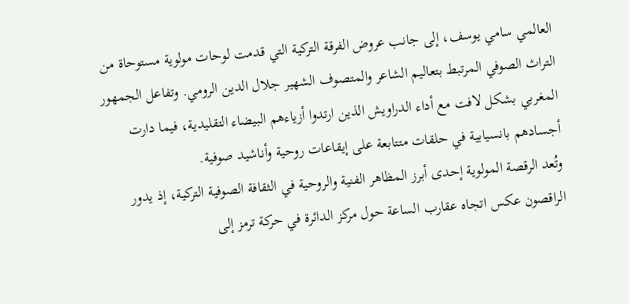العالمي سامي يوسف، إلى جانب عروض الفرقة التركية التي قدمت لوحات مولوية مستوحاة من التراث الصوفي المرتبط بتعاليم الشاعر والمتصوف الشهير جلال الدين الرومي. وتفاعل الجمهور المغربي بشكل لافت مع أداء الدراويش الذين ارتدوا أزياءهم البيضاء التقليدية، فيما دارت أجسادهم بانسيابية في حلقات متتابعة على إيقاعات روحية وأناشيد صوفية.
وتُعد الرقصة المولوية إحدى أبرز المظاهر الفنية والروحية في الثقافة الصوفية التركية، إذ يدور الراقصون عكس اتجاه عقارب الساعة حول مركز الدائرة في حركة ترمز إلى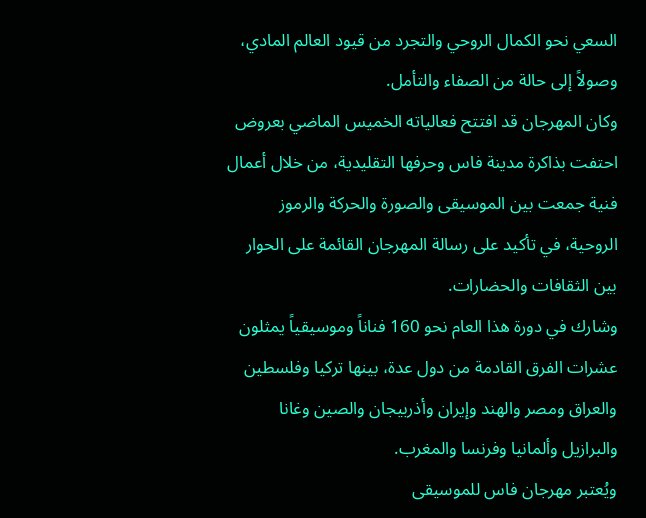السعي نحو الكمال الروحي والتجرد من قيود العالم المادي، وصولاً إلى حالة من الصفاء والتأمل.
وكان المهرجان قد افتتح فعالياته الخميس الماضي بعروض احتفت بذاكرة مدينة فاس وحرفها التقليدية، من خلال أعمال فنية جمعت بين الموسيقى والصورة والحركة والرموز الروحية، في تأكيد على رسالة المهرجان القائمة على الحوار بين الثقافات والحضارات.
وشارك في دورة هذا العام نحو 160 فناناً وموسيقياً يمثلون عشرات الفرق القادمة من دول عدة، بينها تركيا وفلسطين والعراق ومصر والهند وإيران وأذربيجان والصين وغانا والبرازيل وألمانيا وفرنسا والمغرب.
ويُعتبر مهرجان فاس للموسيقى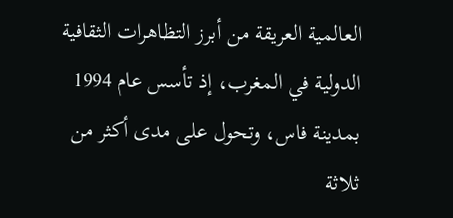العالمية العريقة من أبرز التظاهرات الثقافية الدولية في المغرب، إذ تأسس عام 1994 بمدينة فاس، وتحول على مدى أكثر من ثلاثة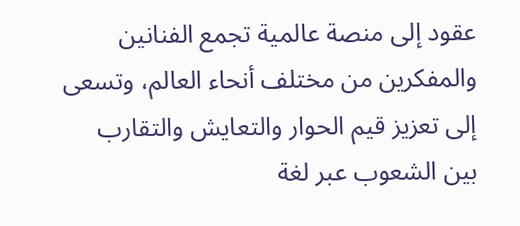عقود إلى منصة عالمية تجمع الفنانين والمفكرين من مختلف أنحاء العالم، وتسعى إلى تعزيز قيم الحوار والتعايش والتقارب بين الشعوب عبر لغة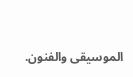الموسيقى والفنون.